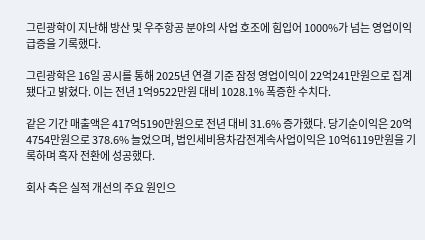그린광학이 지난해 방산 및 우주항공 분야의 사업 호조에 힘입어 1000%가 넘는 영업이익 급증을 기록했다.

그린광학은 16일 공시를 통해 2025년 연결 기준 잠정 영업이익이 22억241만원으로 집계됐다고 밝혔다. 이는 전년 1억9522만원 대비 1028.1% 폭증한 수치다.

같은 기간 매출액은 417억5190만원으로 전년 대비 31.6% 증가했다. 당기순이익은 20억4754만원으로 378.6% 늘었으며, 법인세비용차감전계속사업이익은 10억6119만원을 기록하며 흑자 전환에 성공했다.

회사 측은 실적 개선의 주요 원인으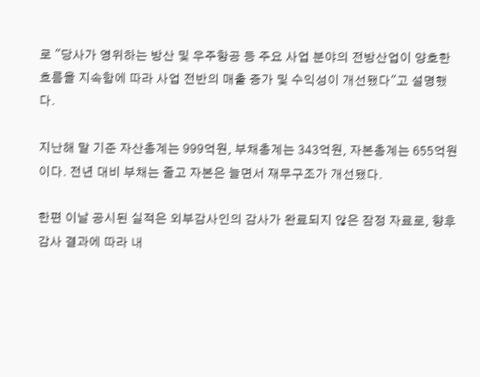로 "당사가 영위하는 방산 및 우주항공 등 주요 사업 분야의 전방산업이 양호한 흐름을 지속함에 따라 사업 전반의 매출 증가 및 수익성이 개선됐다"고 설명했다.

지난해 말 기준 자산총계는 999억원, 부채총계는 343억원, 자본총계는 655억원이다. 전년 대비 부채는 줄고 자본은 늘면서 재무구조가 개선됐다.

한편 이날 공시된 실적은 외부감사인의 감사가 완료되지 않은 잠정 자료로, 향후 감사 결과에 따라 내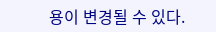용이 변경될 수 있다.